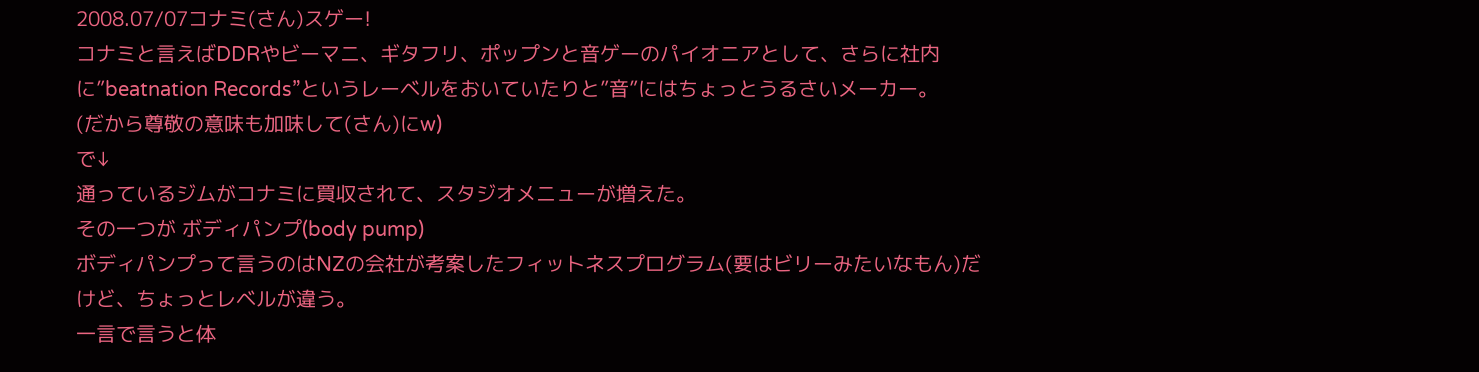2008.07/07コナミ(さん)スゲー!
コナミと言えばDDRやビーマニ、ギタフリ、ポップンと音ゲーのパイオニアとして、さらに社内に”beatnation Records”というレーベルをおいていたりと”音”にはちょっとうるさいメーカー。
(だから尊敬の意味も加味して(さん)にw)
で↓
通っているジムがコナミに買収されて、スタジオメニューが増えた。
その一つが ボディパンプ(body pump)
ボディパンプって言うのはNZの会社が考案したフィットネスプログラム(要はビリーみたいなもん)だけど、ちょっとレベルが違う。
一言で言うと体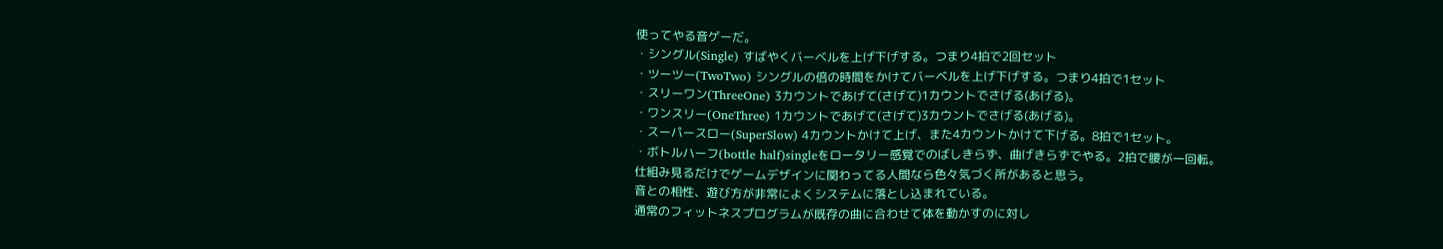使ってやる音ゲーだ。
・シングル(Single) すばやくバーベルを上げ下げする。つまり4拍で2回セット
・ツーツー(TwoTwo) シングルの倍の時間をかけてバーベルを上げ下げする。つまり4拍で1セット
・スリーワン(ThreeOne) 3カウントであげて(さげて)1カウントでさげる(あげる)。
・ワンスリー(OneThree) 1カウントであげて(さげて)3カウントでさげる(あげる)。
・スーパースロー(SuperSlow) 4カウントかけて上げ、また4カウントかけて下げる。8拍で1セット。
・ボトルハーフ(bottle half)singleをロータリー感覚でのばしきらず、曲げきらずでやる。2拍で腰が一回転。
仕組み見るだけでゲームデザインに関わってる人間なら色々気づく所があると思う。
音との相性、遊び方が非常によくシステムに落とし込まれている。
通常のフィットネスプログラムが既存の曲に合わせて体を動かすのに対し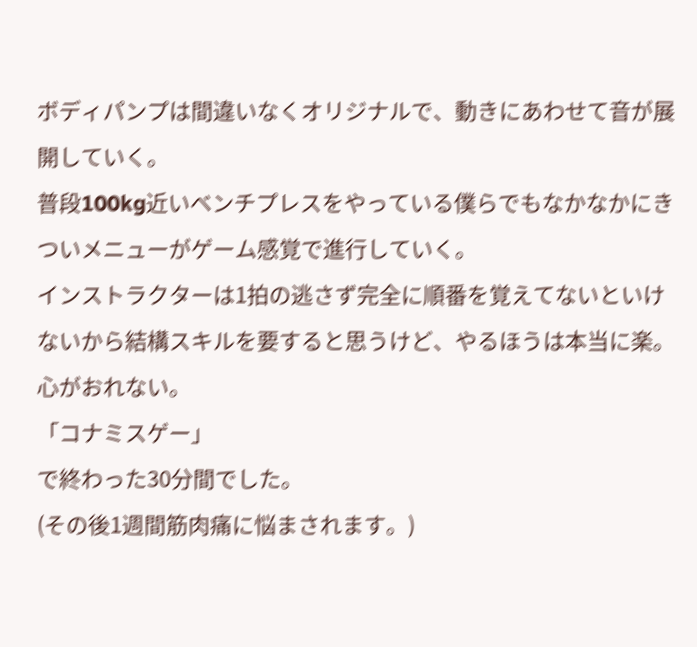ボディパンプは間違いなくオリジナルで、動きにあわせて音が展開していく。
普段100kg近いベンチプレスをやっている僕らでもなかなかにきついメニューがゲーム感覚で進行していく。
インストラクターは1拍の逃さず完全に順番を覚えてないといけないから結構スキルを要すると思うけど、やるほうは本当に楽。
心がおれない。
「コナミスゲー」
で終わった30分間でした。
(その後1週間筋肉痛に悩まされます。)